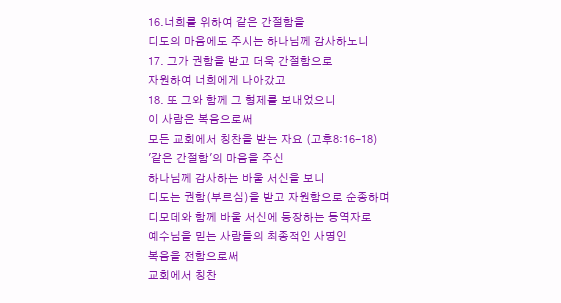16.너희를 위하여 같은 간절함을
디도의 마음에도 주시는 하나님께 감사하노니
17. 그가 권함을 받고 더욱 간절함으로
자원하여 너희에게 나아갔고
18. 또 그와 함께 그 형제를 보내었으니
이 사람은 복음으로써
모든 교회에서 칭찬을 받는 자요 (고후8:16-18)
'같은 간절함'의 마음을 주신
하나님께 감사하는 바울 서신을 보니
디도는 권함(부르심)을 받고 자원함으로 순종하며
디모데와 함께 바울 서신에 등장하는 동역자로
예수님을 믿는 사람들의 최종적인 사명인
복음을 전함으로써
교회에서 칭찬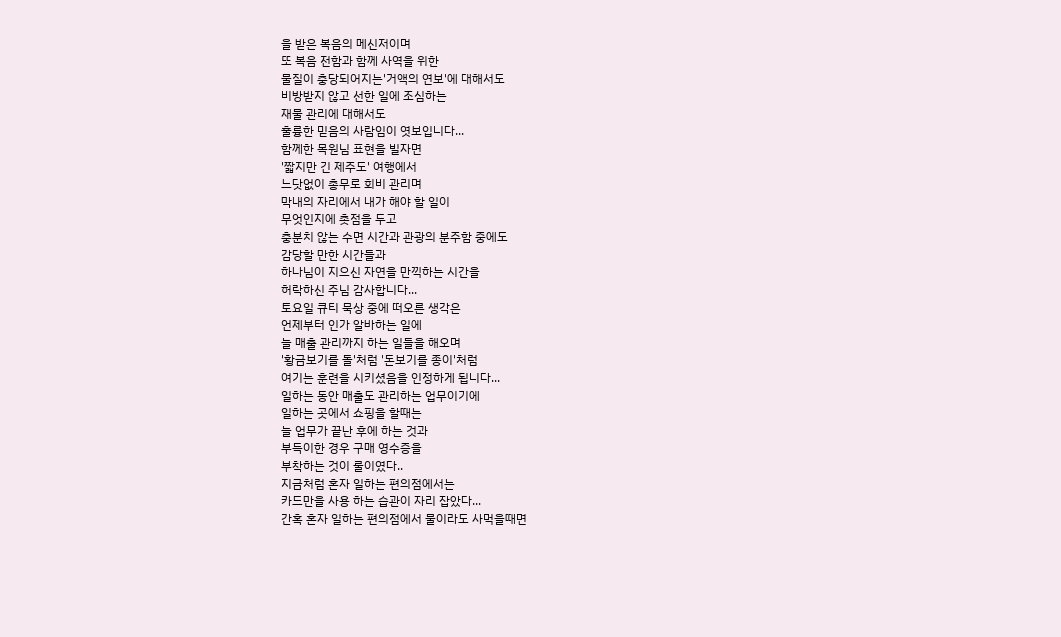을 받은 복음의 메신저이며
또 복음 전함과 함께 사역을 위한
물질이 충당되어지는'거액의 연보'에 대해서도
비방받지 않고 선한 일에 조심하는
재물 관리에 대해서도
훌륭한 믿음의 사람임이 엿보입니다...
함께한 목원님 표현을 빌자면
'짧지만 긴 제주도' 여행에서
느닷없이 총무로 회비 관리며
막내의 자리에서 내가 해야 할 일이
무엇인지에 촛점을 두고
충분치 않는 수면 시간과 관광의 분주함 중에도
감당할 만한 시간들과
하나님이 지으신 자연을 만끽하는 시간을
허락하신 주님 감사합니다...
토요일 큐티 묵상 중에 떠오른 생각은
언제부터 인가 알바하는 일에
늘 매출 관리까지 하는 일들을 해오며
'황금보기를 돌'처럼 '돈보기를 종이'처럼
여기는 훈련을 시키셨음을 인정하게 됩니다...
일하는 동안 매출도 관리하는 업무이기에
일하는 곳에서 쇼핑을 할때는
늘 업무가 끝난 후에 하는 것과
부득이한 경우 구매 영수증을
부착하는 것이 룰이였다..
지금처럼 혼자 일하는 편의점에서는
카드만을 사용 하는 습관이 자리 잡았다...
간혹 혼자 일하는 편의점에서 물이라도 사먹을때면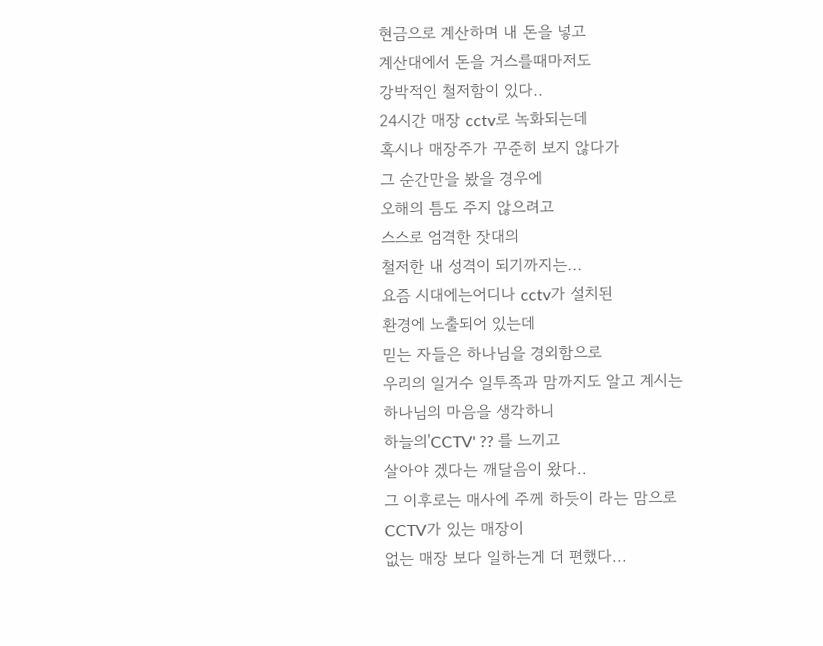현금으로 계산하며 내 돈을 넣고
계산대에서 돈을 거스를때마저도
강박적인 철저함이 있다..
24시간 매장 cctv로 녹화되는데
혹시나 매장주가 꾸준히 보지 않다가
그 순간만을 봤을 경우에
오해의 틈도 주지 않으려고
스스로 엄격한 잣대의
철저한 내 성격이 되기까지는...
요즘 시대에는어디나 cctv가 설치된
환경에 노출되어 있는데
믿는 자들은 하나님을 경외함으로
우리의 일거수 일투족과 맘까지도 알고 계시는
하나님의 마음을 생각하니
하늘의'CCTV' ?? 를 느끼고
살아야 겠다는 깨달음이 왔다..
그 이후로는 매사에 주께 하듯이 라는 맘으로
CCTV가 있는 매장이
없는 매장 보다 일하는게 더 편했다...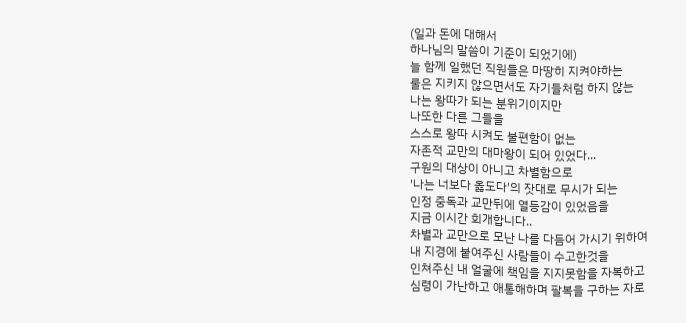(일과 돈에 대해서
하나님의 말씀이 기준이 되었기에)
늘 함께 일했던 직원들은 마땅히 지켜야하는
룰은 지키지 않으면서도 자기들처럼 하지 않는
나는 왕따가 되는 분위기이지만
나또한 다른 그들을
스스로 왕따 시켜도 불편함이 없는
자존적 교만의 대마왕이 되어 있었다...
구원의 대상이 아니고 차별함으로
'나는 너보다 옳도다'의 잣대로 무시가 되는
인정 중독과 교만뒤에 열등감이 있었음을
지금 이시간 회개합니다..
차별과 교만으로 모난 나를 다듬어 가시기 위하여
내 지경에 붙여주신 사람들이 수고한것을
인쳐주신 내 얼굴에 책임을 지지못함을 자복하고
심령이 가난하고 애통해하며 팔복을 구하는 자로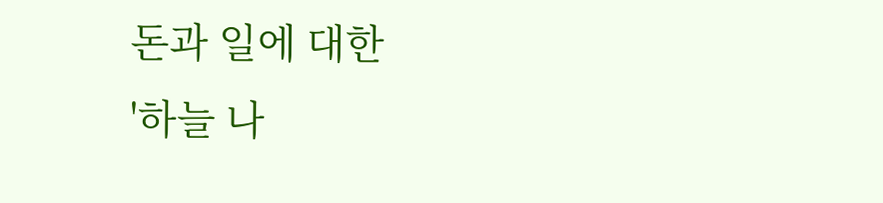돈과 일에 대한
'하늘 나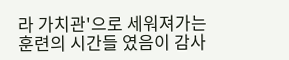라 가치관'으로 세워져가는
훈련의 시간들 였음이 감사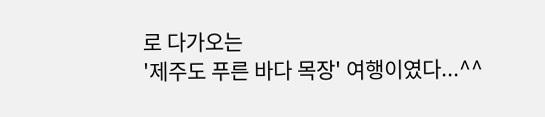로 다가오는
'제주도 푸른 바다 목장' 여행이였다...^^